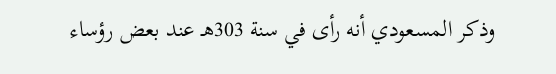وذكر المسعودي أنه رأى في سنة 303هـ عند بعض رؤساء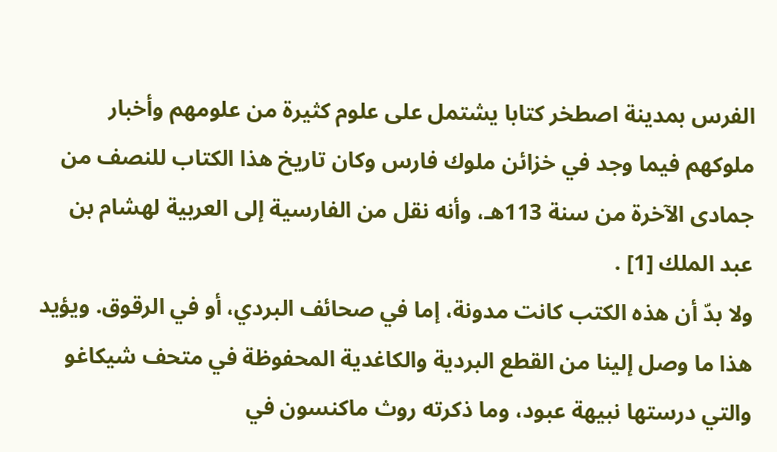الفرس بمدينة اصطخر كتابا يشتمل على علوم كثيرة من علومهم وأخبار ملوكهم فيما وجد في خزائن ملوك فارس وكان تاريخ هذا الكتاب للنصف من جمادى الآخرة من سنة 113هـ، وأنه نقل من الفارسية إلى العربية لهشام بن عبد الملك [1] .
ولا بدّ أن هذه الكتب كانت مدونة، إما في صحائف البردي، أو في الرقوق. ويؤيد هذا ما وصل إلينا من القطع البردية والكاغدية المحفوظة في متحف شيكاغو والتي درستها نبيهة عبود، وما ذكرته روث ماكنسون في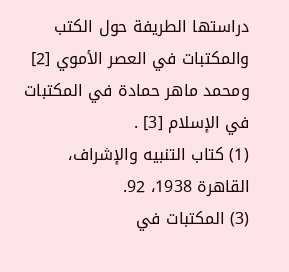دراستها الطريفة حول الكتب والمكتبات في العصر الأموي [2] ومحمد ماهر حمادة في المكتبات في الإسلام [3] .
(1) كتاب التنبيه والإشراف، القاهرة 1938، 92.
(3) المكتبات في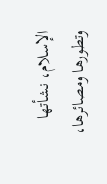الإسلام، نشأتها وتطورها ومصائرها،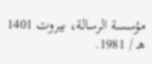مؤسسة الرسالة، بيروت 1401 هـ / 1981.